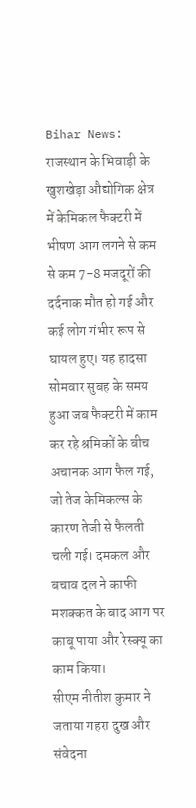Bihar News: राजस्थान के भिवाड़ी के खुशखेड़ा औद्योगिक क्षेत्र में केमिकल फैक्टरी में भीषण आग लगने से कम से कम 7-8 मजदूरों की दर्दनाक मौत हो गई और कई लोग गंभीर रूप से घायल हुए। यह हादसा सोमवार सुबह के समय हुआ जब फैक्टरी में काम कर रहे श्रमिकों के बीच अचानक आग फैल गई, जो तेज केमिकल्स के कारण तेजी से फैलती चली गई। दमकल और बचाव दल ने काफी मशक्कत के बाद आग पर काबू पाया और रेस्क्यू का काम किया।
सीएम नीतीश कुमार ने जताया गहरा दुख और संवेदना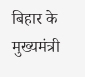बिहार के मुख्यमंत्री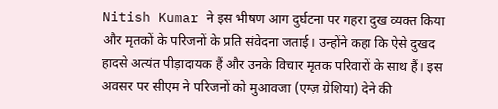Nitish Kumar ने इस भीषण आग दुर्घटना पर गहरा दुख व्यक्त किया और मृतकों के परिजनों के प्रति संवेदना जताई। उन्होंने कहा कि ऐसे दुखद हादसे अत्यंत पीड़ादायक हैं और उनके विचार मृतक परिवारों के साथ हैं। इस अवसर पर सीएम ने परिजनों को मुआवजा (एग्ज़ ग्रेशिया) देने की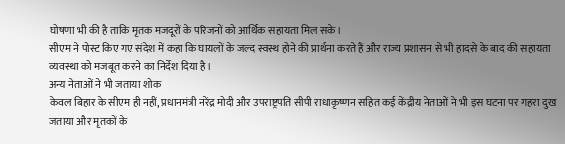घोषणा भी की है ताकि मृतक मजदूरों के परिजनों को आर्थिक सहायता मिल सके।
सीएम ने पोस्ट किए गए संदेश में कहा कि घायलों के जल्द स्वस्थ होने की प्रार्थना करते हैं और राज्य प्रशासन से भी हादसे के बाद की सहायता व्यवस्था को मजबूत करने का निर्देश दिया है।
अन्य नेताओं ने भी जताया शोक
केवल बिहार के सीएम ही नहीं, प्रधानमंत्री नरेंद्र मोदी और उपराष्ट्रपति सीपी राधाकृष्णन सहित कई केंद्रीय नेताओं ने भी इस घटना पर गहरा दुख जताया और मृतकों के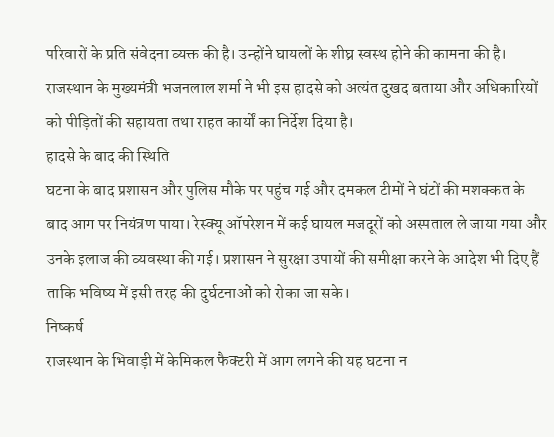परिवारों के प्रति संवेदना व्यक्त की है। उन्होंने घायलों के शीघ्र स्वस्थ होने की कामना की है।
राजस्थान के मुख्यमंत्री भजनलाल शर्मा ने भी इस हादसे को अत्यंत दुखद बताया और अधिकारियों को पीड़ितों की सहायता तथा राहत कार्यों का निर्देश दिया है।
हादसे के बाद की स्थिति
घटना के बाद प्रशासन और पुलिस मौके पर पहुंच गई और दमकल टीमों ने घंटों की मशक्कत के बाद आग पर नियंत्रण पाया। रेस्क्यू ऑपरेशन में कई घायल मजदूरों को अस्पताल ले जाया गया और उनके इलाज की व्यवस्था की गई। प्रशासन ने सुरक्षा उपायों की समीक्षा करने के आदेश भी दिए हैं ताकि भविष्य में इसी तरह की दुर्घटनाओं को रोका जा सके।
निष्कर्ष
राजस्थान के भिवाड़ी में केमिकल फैक्टरी में आग लगने की यह घटना न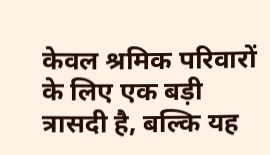केवल श्रमिक परिवारों के लिए एक बड़ी त्रासदी है, बल्कि यह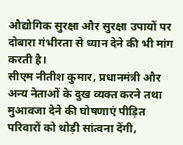औद्योगिक सुरक्षा और सुरक्षा उपायों पर दोबारा गंभीरता से ध्यान देने की भी मांग करती है।
सीएम नीतीश कुमार, प्रधानमंत्री और अन्य नेताओं के दुख व्यक्त करने तथा मुआवजा देने की घोषणाएं पीड़ित परिवारों को थोड़ी सांत्वना देंगी,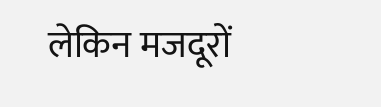लेकिन मजदूरों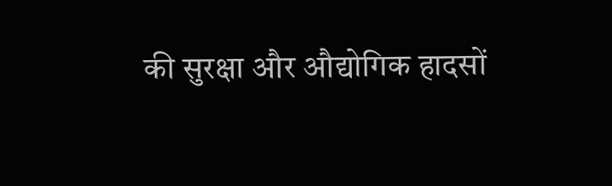की सुरक्षा और औद्योगिक हादसों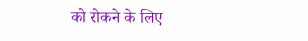को रोकने के लिए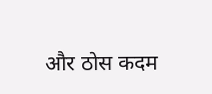और ठोस कदम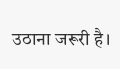उठाना जरूरी है।